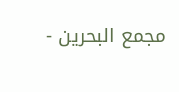مجمع البحرين -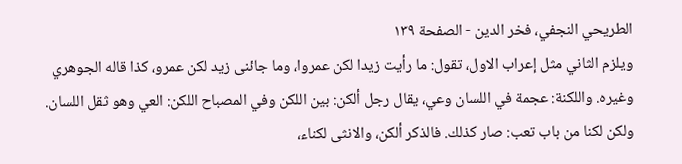الطريحي النجفي، فخر الدين - الصفحة ١٣٩
ويلزم الثاني مثل إعراب الاول، تقول: ما رأيت زيدا لكن عمروا، وما جائنى زيد لكن عمرو، كذا قاله الجوهري وغيره. واللكنة: عجمة في اللسان وعي، يقال رجل ألكن: بين اللكن وفي المصباح اللكن: العي وهو ثقل اللسان. ولكن لكنا من باب تعب: صار كذلك. فالذكر ألكن، والانثى لكناء،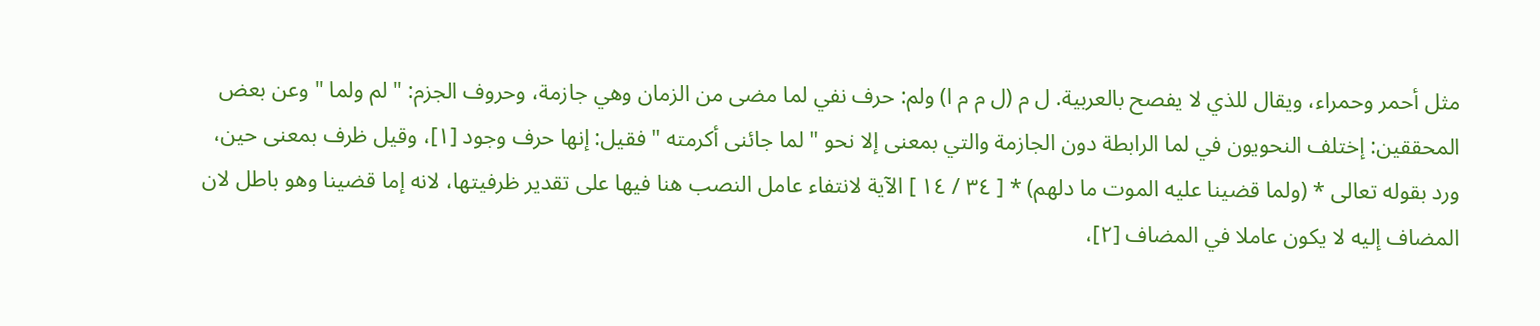مثل أحمر وحمراء، ويقال للذي لا يفصح بالعربية. ل م (ل م م ا) ولم: حرف نفي لما مضى من الزمان وهي جازمة، وحروف الجزم: " لم ولما " وعن بعض المحققين: إختلف النحويون في لما الرابطة دون الجازمة والتي بمعنى إلا نحو " لما جائنى أكرمته " فقيل: إنها حرف وجود [١]، وقيل ظرف بمعنى حين، ورد بقوله تعالى * (ولما قضينا عليه الموت ما دلهم) * [ ٣٤ / ١٤ ] الآية لانتفاء عامل النصب هنا فيها على تقدير ظرفيتها، لانه إما قضينا وهو باطل لان المضاف إليه لا يكون عاملا في المضاف [٢]،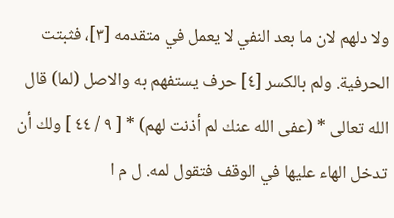ولا دلهم لان ما بعد النفي لا يعمل في متقدمه [٣]، فثبتت الحرفية. ولم بالكسر [٤] حرف يستفهم به والاصل (لما) قال الله تعالى * (عفى الله عنك لم أذنت لهم) * [ ٩ / ٤٤ ] ولك أن تدخل الهاء عليها في الوقف فتقول لمه. ل م ا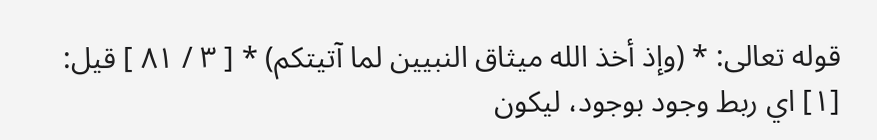قوله تعالى: * (وإذ أخذ الله ميثاق النبيين لما آتيتكم) * [ ٣ / ٨١ ] قيل:
[١] اي ربط وجود بوجود، ليكون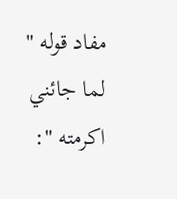مفاد قوله " لما جائني اكرمته ":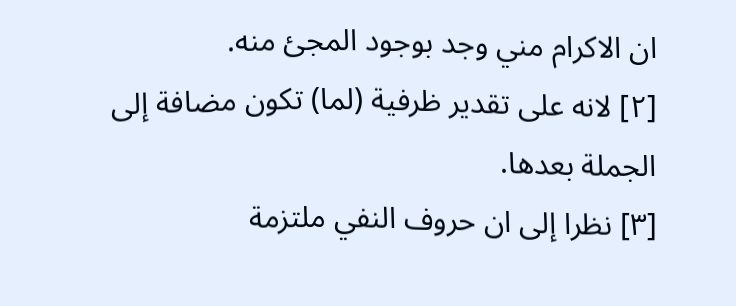ان الاكرام مني وجد بوجود المجئ منه.
[٢] لانه على تقدير ظرفية (لما) تكون مضافة إلى الجملة بعدها.
[٣] نظرا إلى ان حروف النفي ملتزمة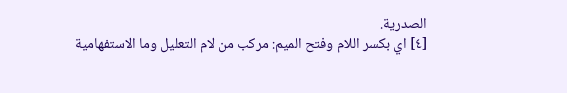الصدرية.
[٤] اي بكسر اللام وفتح الميم: مركب من لام التعليل وما الاستفهامية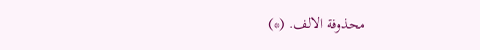محذوفة الالف. (*)